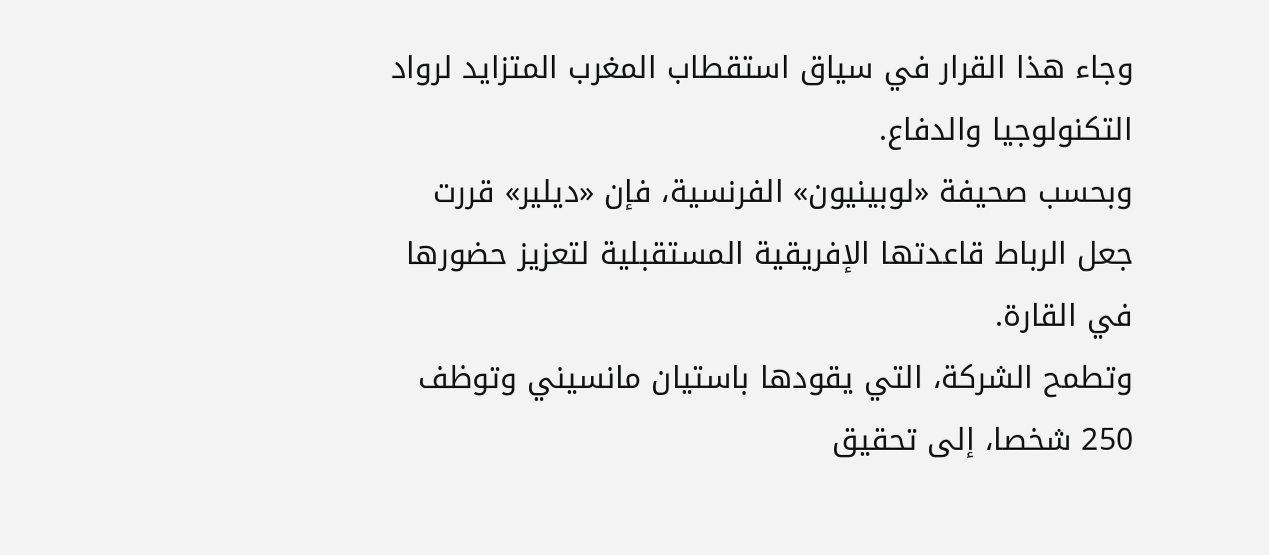وجاء هذا القرار في سياق استقطاب المغرب المتزايد لرواد التكنولوجيا والدفاع.
وبحسب صحيفة «لوبينيون» الفرنسية، فإن «ديلير» قررت جعل الرباط قاعدتها الإفريقية المستقبلية لتعزيز حضورها في القارة.
وتطمح الشركة، التي يقودها باستيان مانسيني وتوظف 250 شخصا، إلى تحقيق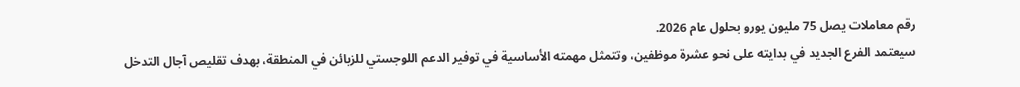رقم معاملات يصل 75 مليون يورو بحلول عام 2026.
سيعتمد الفرع الجديد في بدايته على نحو عشرة موظفين، وتتمثل مهمته الأساسية في توفير الدعم اللوجستي للزبائن في المنطقة، بهدف تقليص آجال التدخل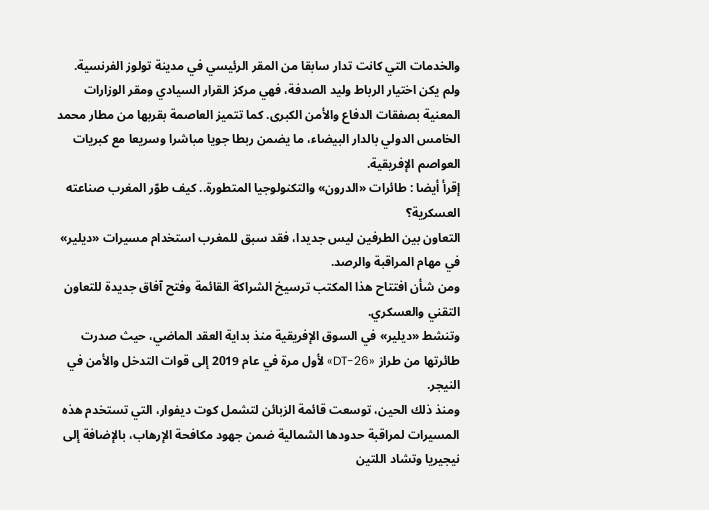والخدمات التي كانت تدار سابقا من المقر الرئيسي في مدينة تولوز الفرنسية.
ولم يكن اختيار الرباط وليد الصدفة، فهي مركز القرار السيادي ومقر الوزارات المعنية بصفقات الدفاع والأمن الكبرى. كما تتميز العاصمة بقربها من مطار محمد الخامس الدولي بالدار البيضاء، ما يضمن ربطا جويا مباشرا وسريعا مع كبريات العواصم الإفريقية.
إقرأ أيضا : طائرات «الدرون» والتكنولوجيا المتطورة.. كيف طوّر المغرب صناعته العسكرية؟
التعاون بين الطرفين ليس جديدا، فقد سبق للمغرب استخدام مسيرات «ديلير» في مهام المراقبة والرصد.
ومن شأن افتتاح هذا المكتب ترسيخ الشراكة القائمة وفتح آفاق جديدة للتعاون التقني والعسكري.
وتنشط «ديلير» في السوق الإفريقية منذ بداية العقد الماضي، حيث صدرت طائرتها من طراز «DT-26» لأول مرة في عام 2019 إلى قوات التدخل والأمن في النيجر.
ومنذ ذلك الحين، توسعت قائمة الزبائن لتشمل كوت ديفوار، التي تستخدم هذه المسيرات لمراقبة حدودها الشمالية ضمن جهود مكافحة الإرهاب، بالإضافة إلى نيجيريا وتشاد اللتين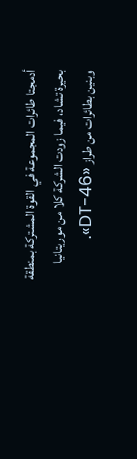أدمجتا طائرات المجموعة في القوة المشتركة بمنطقة بحيرة تشاد، فيما زودت الشركة كلا من موريتانيا وبنين بطائرات من طراز «DT-46».